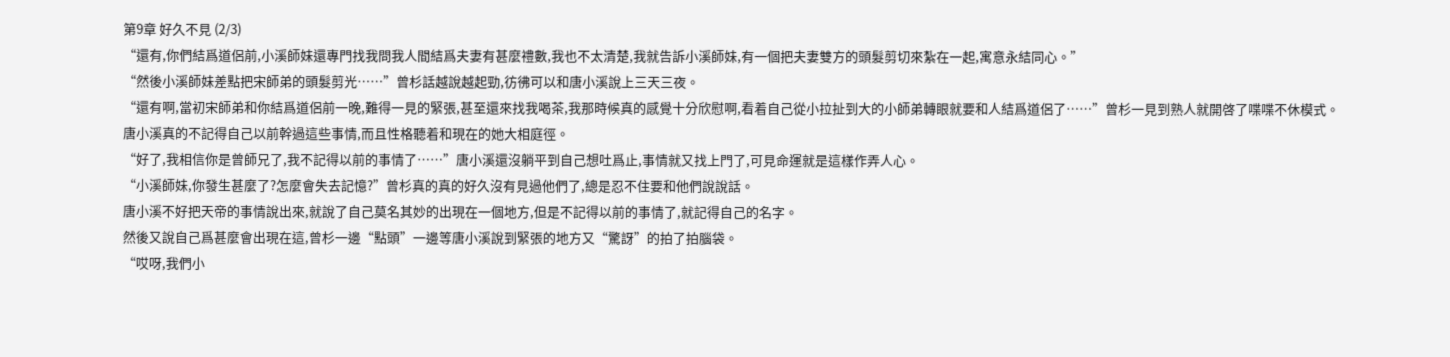第9章 好久不見 (2/3)
“還有,你們結爲道侶前,小溪師妹還專門找我問我人間結爲夫妻有甚麼禮數,我也不太清楚,我就告訴小溪師妹,有一個把夫妻雙方的頭髮剪切來紮在一起,寓意永結同心。”
“然後小溪師妹差點把宋師弟的頭髮剪光……”曾杉話越說越起勁,彷彿可以和唐小溪說上三天三夜。
“還有啊,當初宋師弟和你結爲道侶前一晚,難得一見的緊張,甚至還來找我喝茶,我那時候真的感覺十分欣慰啊,看着自己從小拉扯到大的小師弟轉眼就要和人結爲道侶了……”曾杉一見到熟人就開啓了喋喋不休模式。
唐小溪真的不記得自己以前幹過這些事情,而且性格聽着和現在的她大相庭徑。
“好了,我相信你是曾師兄了,我不記得以前的事情了……”唐小溪還沒躺平到自己想吐爲止,事情就又找上門了,可見命運就是這樣作弄人心。
“小溪師妹,你發生甚麼了?怎麼會失去記憶?”曾杉真的真的好久沒有見過他們了,總是忍不住要和他們說說話。
唐小溪不好把天帝的事情說出來,就說了自己莫名其妙的出現在一個地方,但是不記得以前的事情了,就記得自己的名字。
然後又說自己爲甚麼會出現在這,曾杉一邊“點頭”一邊等唐小溪說到緊張的地方又“驚訝”的拍了拍腦袋。
“哎呀,我們小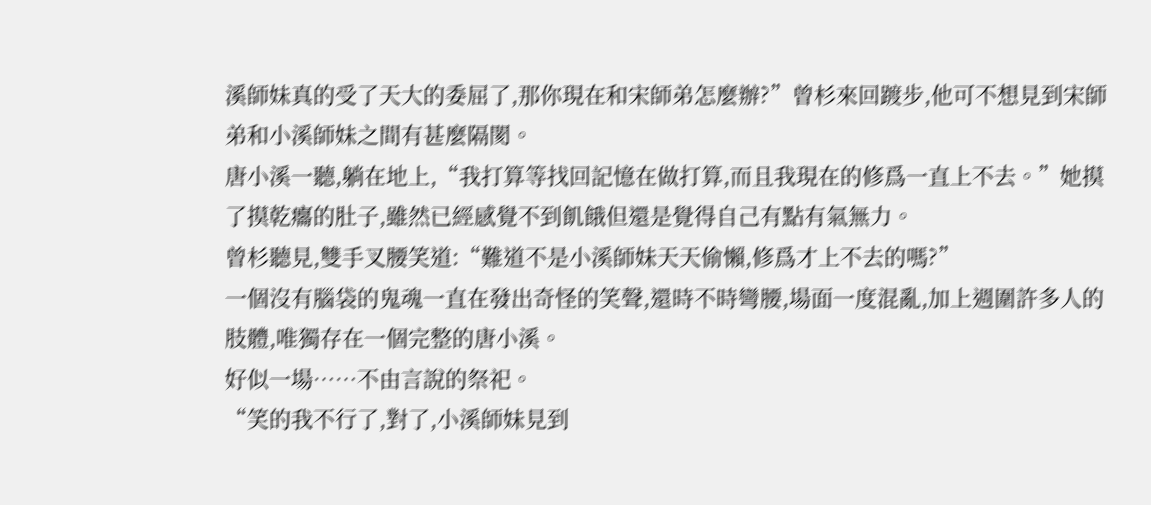溪師妹真的受了天大的委屈了,那你現在和宋師弟怎麼辦?”曾杉來回踱步,他可不想見到宋師弟和小溪師妹之間有甚麼隔閡。
唐小溪一聽,躺在地上,“我打算等找回記憶在做打算,而且我現在的修爲一直上不去。”她摸了摸乾癟的肚子,雖然已經感覺不到飢餓但還是覺得自己有點有氣無力。
曾杉聽見,雙手叉腰笑道:“難道不是小溪師妹天天偷懶,修爲才上不去的嗎?”
一個沒有腦袋的鬼魂一直在發出奇怪的笑聲,還時不時彎腰,場面一度混亂,加上週圍許多人的肢體,唯獨存在一個完整的唐小溪。
好似一場……不由言說的祭祀。
“笑的我不行了,對了,小溪師妹見到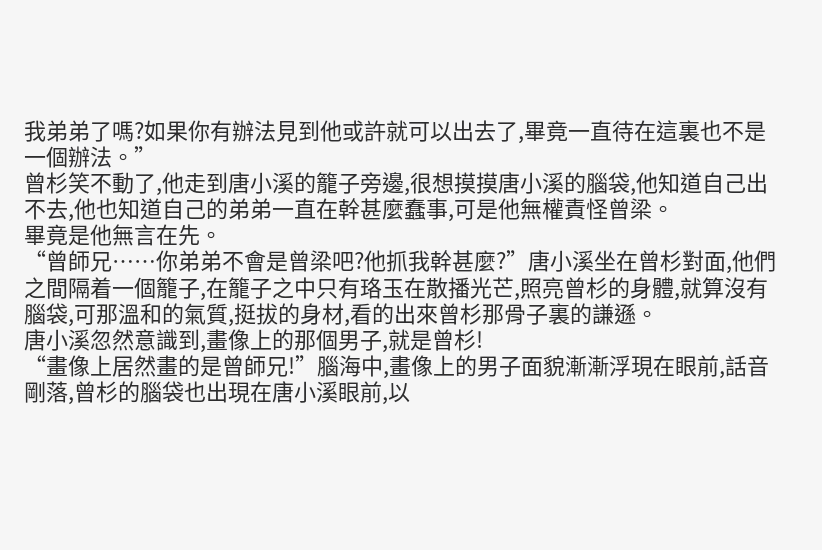我弟弟了嗎?如果你有辦法見到他或許就可以出去了,畢竟一直待在這裏也不是一個辦法。”
曾杉笑不動了,他走到唐小溪的籠子旁邊,很想摸摸唐小溪的腦袋,他知道自己出不去,他也知道自己的弟弟一直在幹甚麼蠢事,可是他無權責怪曾梁。
畢竟是他無言在先。
“曾師兄……你弟弟不會是曾梁吧?他抓我幹甚麼?”唐小溪坐在曾杉對面,他們之間隔着一個籠子,在籠子之中只有珞玉在散播光芒,照亮曾杉的身體,就算沒有腦袋,可那溫和的氣質,挺拔的身材,看的出來曾杉那骨子裏的謙遜。
唐小溪忽然意識到,畫像上的那個男子,就是曾杉!
“畫像上居然畫的是曾師兄!”腦海中,畫像上的男子面貌漸漸浮現在眼前,話音剛落,曾杉的腦袋也出現在唐小溪眼前,以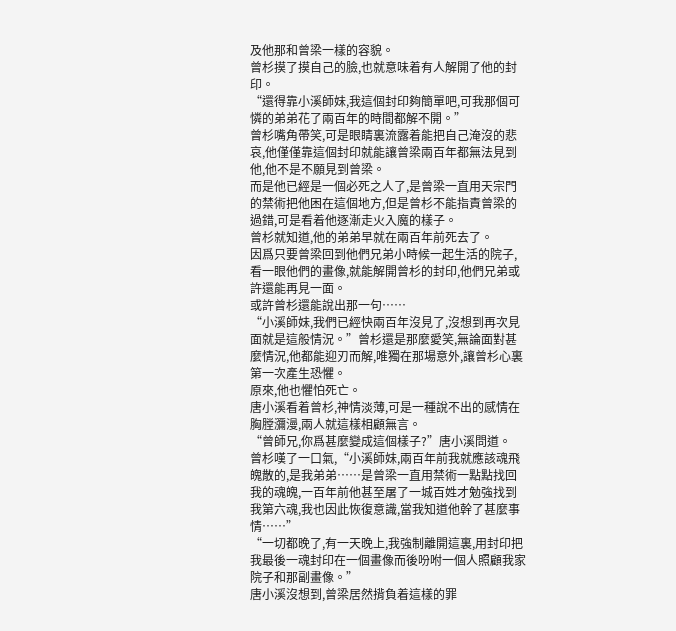及他那和曾梁一樣的容貌。
曾杉摸了摸自己的臉,也就意味着有人解開了他的封印。
“還得靠小溪師妹,我這個封印夠簡單吧,可我那個可憐的弟弟花了兩百年的時間都解不開。”
曾杉嘴角帶笑,可是眼睛裏流露着能把自己淹沒的悲哀,他僅僅靠這個封印就能讓曾梁兩百年都無法見到他,他不是不願見到曾梁。
而是他已經是一個必死之人了,是曾梁一直用天宗門的禁術把他困在這個地方,但是曾杉不能指責曾梁的過錯,可是看着他逐漸走火入魔的樣子。
曾杉就知道,他的弟弟早就在兩百年前死去了。
因爲只要曾梁回到他們兄弟小時候一起生活的院子,看一眼他們的畫像,就能解開曾杉的封印,他們兄弟或許還能再見一面。
或許曾杉還能說出那一句……
“小溪師妹,我們已經快兩百年沒見了,沒想到再次見面就是這般情況。”曾杉還是那麼愛笑,無論面對甚麼情況,他都能迎刃而解,唯獨在那場意外,讓曾杉心裏第一次產生恐懼。
原來,他也懼怕死亡。
唐小溪看着曾杉,神情淡薄,可是一種說不出的感情在胸膛瀰漫,兩人就這樣相顧無言。
“曾師兄,你爲甚麼變成這個樣子?”唐小溪問道。
曾杉嘆了一口氣,“小溪師妹,兩百年前我就應該魂飛魄散的,是我弟弟……是曾梁一直用禁術一點點找回我的魂魄,一百年前他甚至屠了一城百姓才勉強找到我第六魂,我也因此恢復意識,當我知道他幹了甚麼事情……”
“一切都晚了,有一天晚上,我強制離開這裏,用封印把我最後一魂封印在一個畫像而後吩咐一個人照顧我家院子和那副畫像。”
唐小溪沒想到,曾梁居然揹負着這樣的罪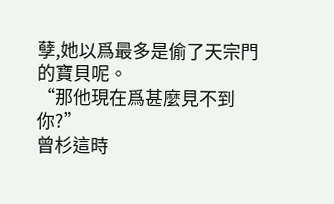孽,她以爲最多是偷了天宗門的寶貝呢。
“那他現在爲甚麼見不到你?”
曾杉這時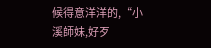候得意洋洋的,“小溪師妹,好歹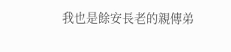我也是餘安長老的親傳弟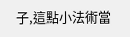子,這點小法術當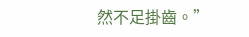然不足掛齒。”